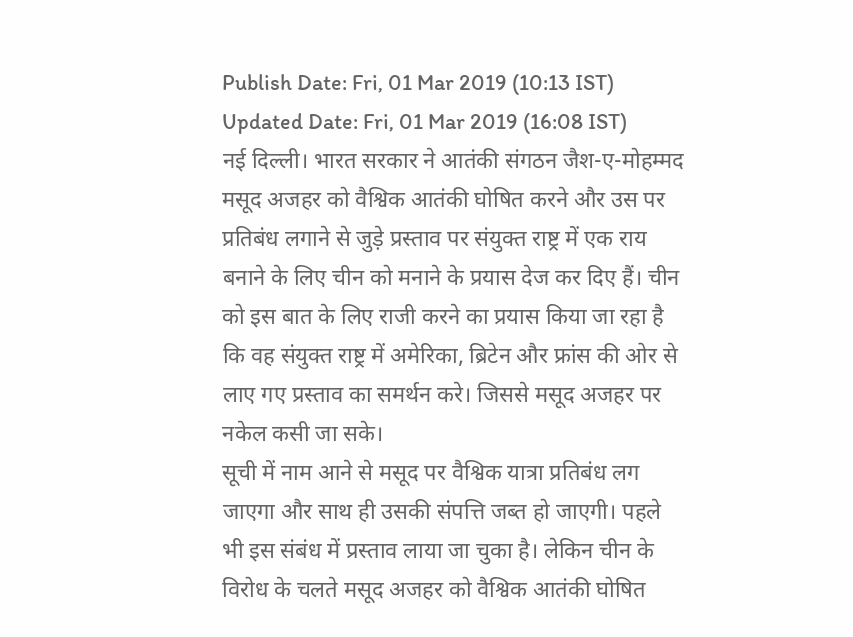Publish Date: Fri, 01 Mar 2019 (10:13 IST)
Updated Date: Fri, 01 Mar 2019 (16:08 IST)
नई दिल्ली। भारत सरकार ने आतंकी संगठन जैश-ए-मोहम्मद मसूद अजहर को वैश्विक आतंकी घोषित करने और उस पर प्रतिबंध लगाने से जुड़े प्रस्ताव पर संयुक्त राष्ट्र में एक राय बनाने के लिए चीन को मनाने के प्रयास देज कर दिए हैं। चीन को इस बात के लिए राजी करने का प्रयास किया जा रहा है कि वह संयुक्त राष्ट्र में अमेरिका, ब्रिटेन और फ्रांस की ओर से लाए गए प्रस्ताव का समर्थन करे। जिससे मसूद अजहर पर नकेल कसी जा सके।
सूची में नाम आने से मसूद पर वैश्विक यात्रा प्रतिबंध लग जाएगा और साथ ही उसकी संपत्ति जब्त हो जाएगी। पहले भी इस संबंध में प्रस्ताव लाया जा चुका है। लेकिन चीन के विरोध के चलते मसूद अजहर को वैश्विक आतंकी घोषित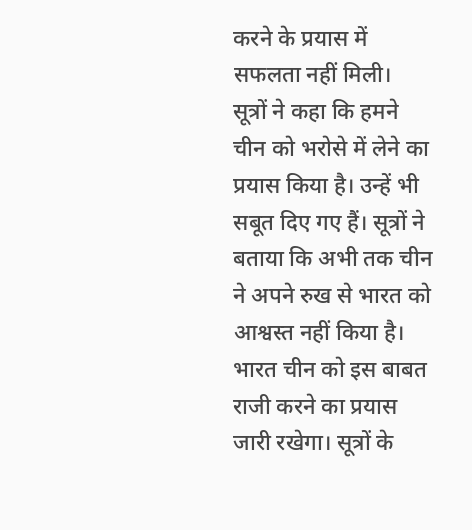करने के प्रयास में सफलता नहीं मिली।
सूत्रों ने कहा कि हमने चीन को भरोसे में लेने का प्रयास किया है। उन्हें भी सबूत दिए गए हैं। सूत्रों ने बताया कि अभी तक चीन ने अपने रुख से भारत को आश्वस्त नहीं किया है। भारत चीन को इस बाबत राजी करने का प्रयास जारी रखेगा। सूत्रों के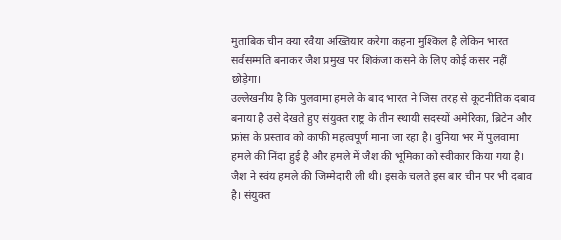मुताबिक चीन क्या रवैया अख्तियार करेगा कहना मुश्किल है लेकिन भारत सर्वसम्मति बनाकर जैश प्रमुख पर शिकंजा कसने के लिए कोई कसर नहीं छोड़ेगा।
उल्लेखनीय है कि पुलवामा हमले के बाद भारत ने जिस तरह से कूटनीतिक दबाव बनाया है उसे देखते हुए संयुक्त राष्ट्र के तीन स्थायी सदस्यों अमेरिका, ब्रिटेन और फ्रांस के प्रस्ताव को काफी महत्वपूर्ण माना जा रहा है। दुनिया भर में पुलवामा हमले की निंदा हुई है और हमले में जैश की भूमिका को स्वीकार किया गया है। जैश ने स्वंय हमले की जिम्मेदारी ली थी। इसके चलते इस बार चीन पर भी दबाव है। संयुक्त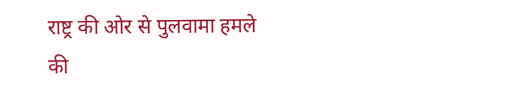राष्ट्र की ओर से पुलवामा हमले की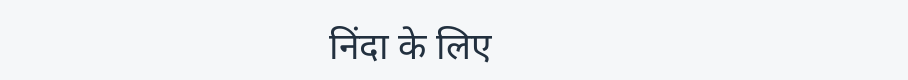निंदा के लिए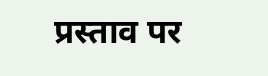प्रस्ताव पर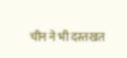चीन ने भी दस्तखत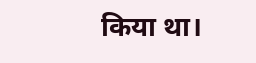किया था।